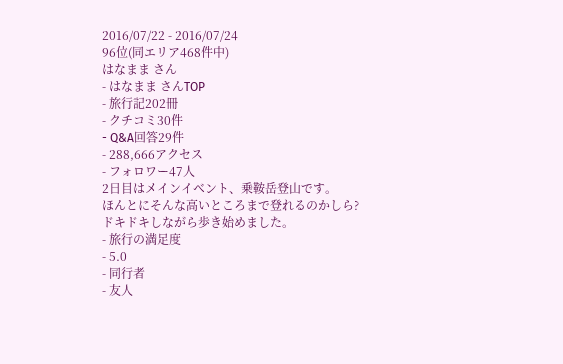2016/07/22 - 2016/07/24
96位(同エリア468件中)
はなまま さん
- はなまま さんTOP
- 旅行記202冊
- クチコミ30件
- Q&A回答29件
- 288,666アクセス
- フォロワー47人
2日目はメインイベント、乗鞍岳登山です。
ほんとにそんな高いところまで登れるのかしら?
ドキドキしながら歩き始めました。
- 旅行の満足度
- 5.0
- 同行者
- 友人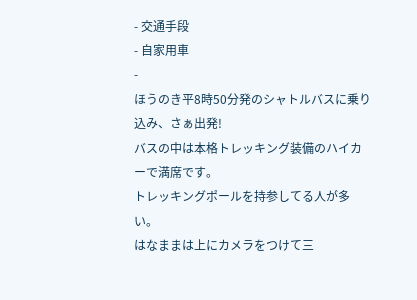- 交通手段
- 自家用車
-
ほうのき平8時50分発のシャトルバスに乗り込み、さぁ出発!
バスの中は本格トレッキング装備のハイカーで満席です。
トレッキングポールを持参してる人が多い。
はなままは上にカメラをつけて三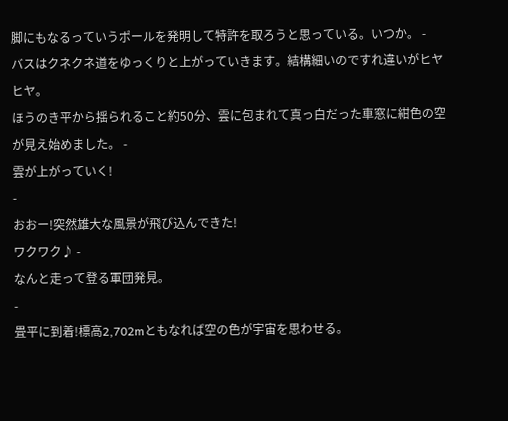脚にもなるっていうポールを発明して特許を取ろうと思っている。いつか。 -
バスはクネクネ道をゆっくりと上がっていきます。結構細いのですれ違いがヒヤヒヤ。
ほうのき平から揺られること約50分、雲に包まれて真っ白だった車窓に紺色の空が見え始めました。 -
雲が上がっていく!
-
おおー!突然雄大な風景が飛び込んできた!
ワクワク♪ -
なんと走って登る軍団発見。
-
畳平に到着!標高2,702mともなれば空の色が宇宙を思わせる。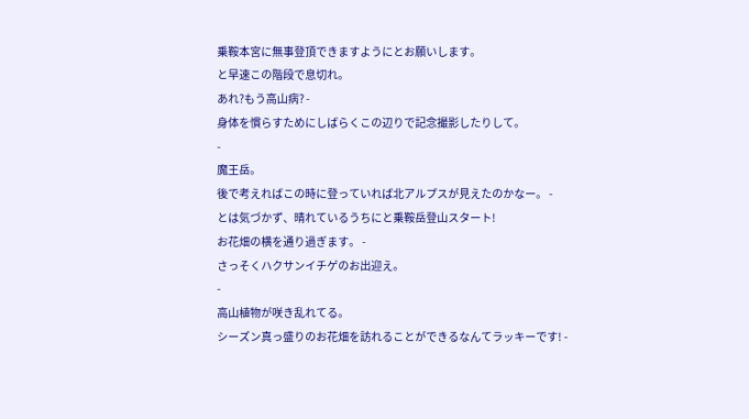乗鞍本宮に無事登頂できますようにとお願いします。
と早速この階段で息切れ。
あれ?もう高山病? -
身体を慣らすためにしばらくこの辺りで記念撮影したりして。
-
魔王岳。
後で考えればこの時に登っていれば北アルプスが見えたのかなー。 -
とは気づかず、晴れているうちにと乗鞍岳登山スタート!
お花畑の横を通り過ぎます。 -
さっそくハクサンイチゲのお出迎え。
-
高山植物が咲き乱れてる。
シーズン真っ盛りのお花畑を訪れることができるなんてラッキーです! -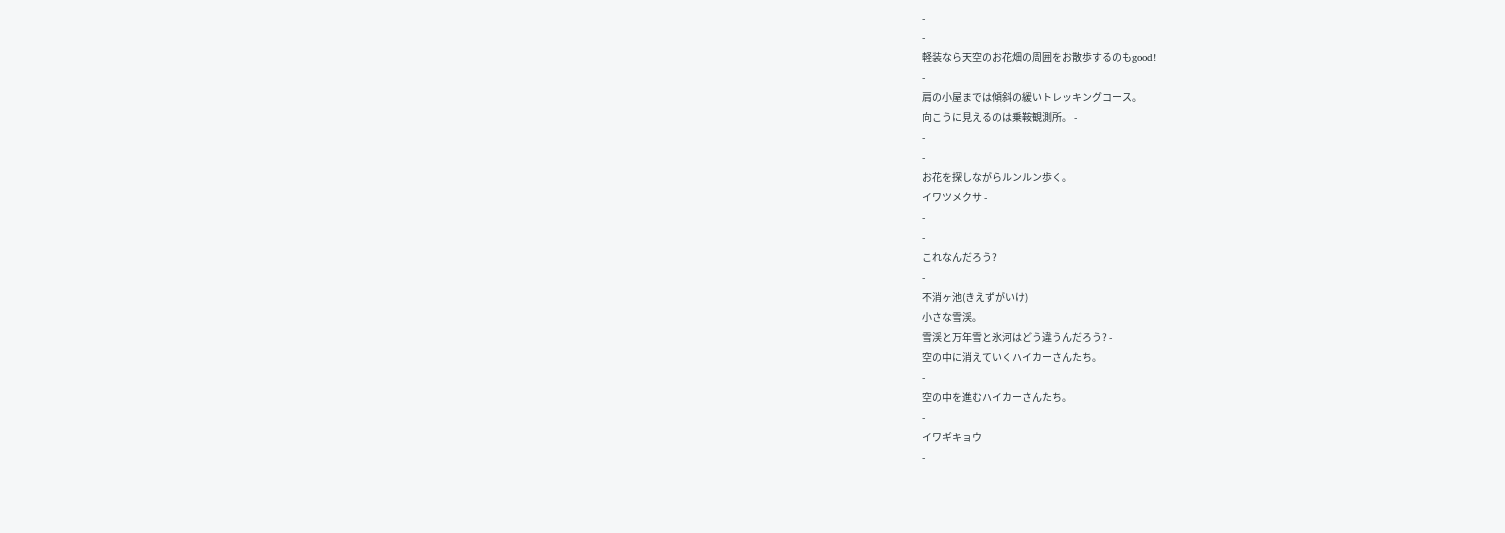-
-
軽装なら天空のお花畑の周囲をお散歩するのもgood!
-
肩の小屋までは傾斜の緩いトレッキングコース。
向こうに見えるのは乗鞍観測所。 -
-
-
お花を探しながらルンルン歩く。
イワツメクサ -
-
-
これなんだろう?
-
不消ヶ池(きえずがいけ)
小さな雪渓。
雪渓と万年雪と氷河はどう違うんだろう? -
空の中に消えていくハイカーさんたち。
-
空の中を進むハイカーさんたち。
-
イワギキョウ
-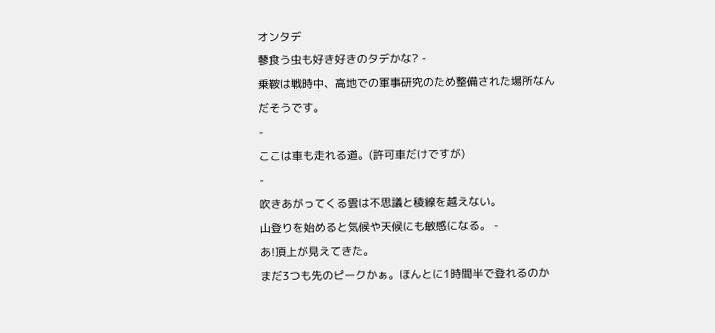オンタデ
蓼食う虫も好き好きのタデかな? -
乗鞍は戦時中、高地での軍事研究のため整備された場所なんだそうです。
-
ここは車も走れる道。(許可車だけですが)
-
吹きあがってくる雲は不思議と稜線を越えない。
山登りを始めると気候や天候にも敏感になる。 -
あ!頂上が見えてきた。
まだ3つも先のピークかぁ。ほんとに1時間半で登れるのか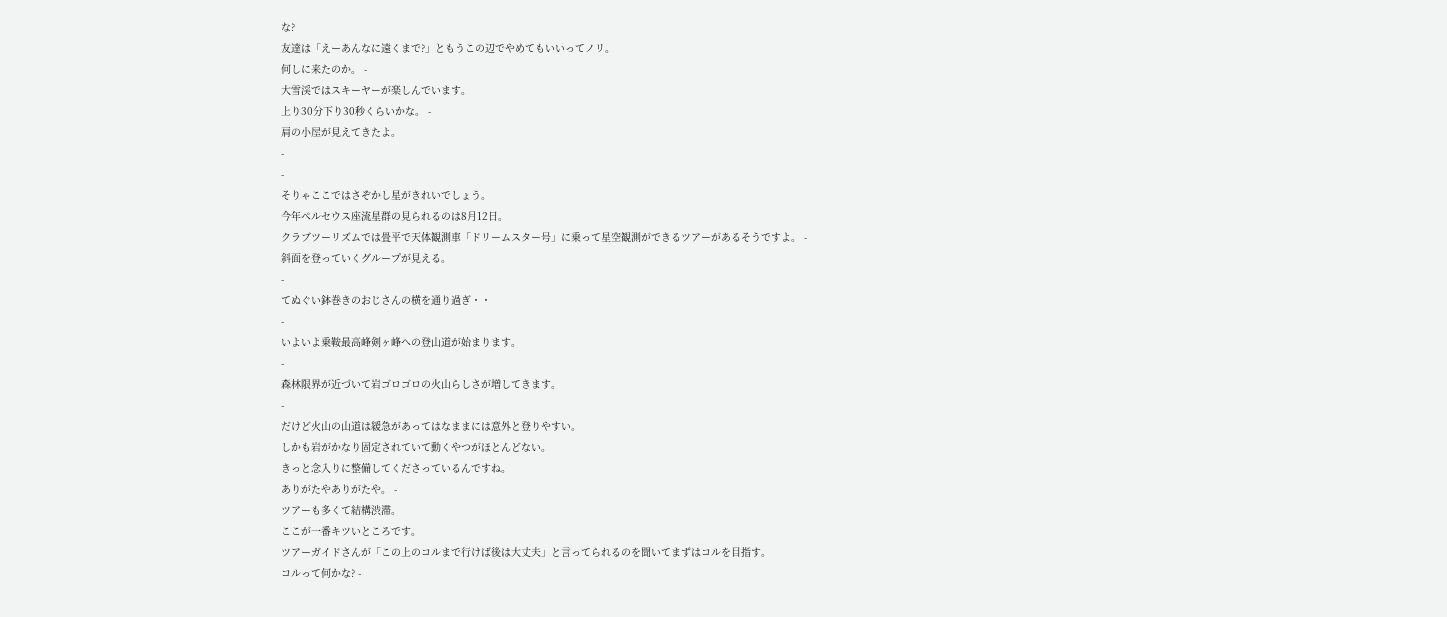な?
友達は「えーあんなに遠くまで?」ともうこの辺でやめてもいいってノリ。
何しに来たのか。 -
大雪渓ではスキーヤーが楽しんでいます。
上り30分下り30秒くらいかな。 -
肩の小屋が見えてきたよ。
-
-
そりゃここではさぞかし星がきれいでしょう。
今年ペルセウス座流星群の見られるのは8月12日。
クラブツーリズムでは畳平で天体観測車「ドリームスター号」に乗って星空観測ができるツアーがあるそうですよ。 -
斜面を登っていくグループが見える。
-
てぬぐい鉢巻きのおじさんの横を通り過ぎ・・
-
いよいよ乗鞍最高峰剣ヶ峰への登山道が始まります。
-
森林限界が近づいて岩ゴロゴロの火山らしさが増してきます。
-
だけど火山の山道は緩急があってはなままには意外と登りやすい。
しかも岩がかなり固定されていて動くやつがほとんどない。
きっと念入りに整備してくださっているんですね。
ありがたやありがたや。 -
ツアーも多くて結構渋滞。
ここが一番キツいところです。
ツアーガイドさんが「この上のコルまで行けば後は大丈夫」と言ってられるのを聞いてまずはコルを目指す。
コルって何かな? -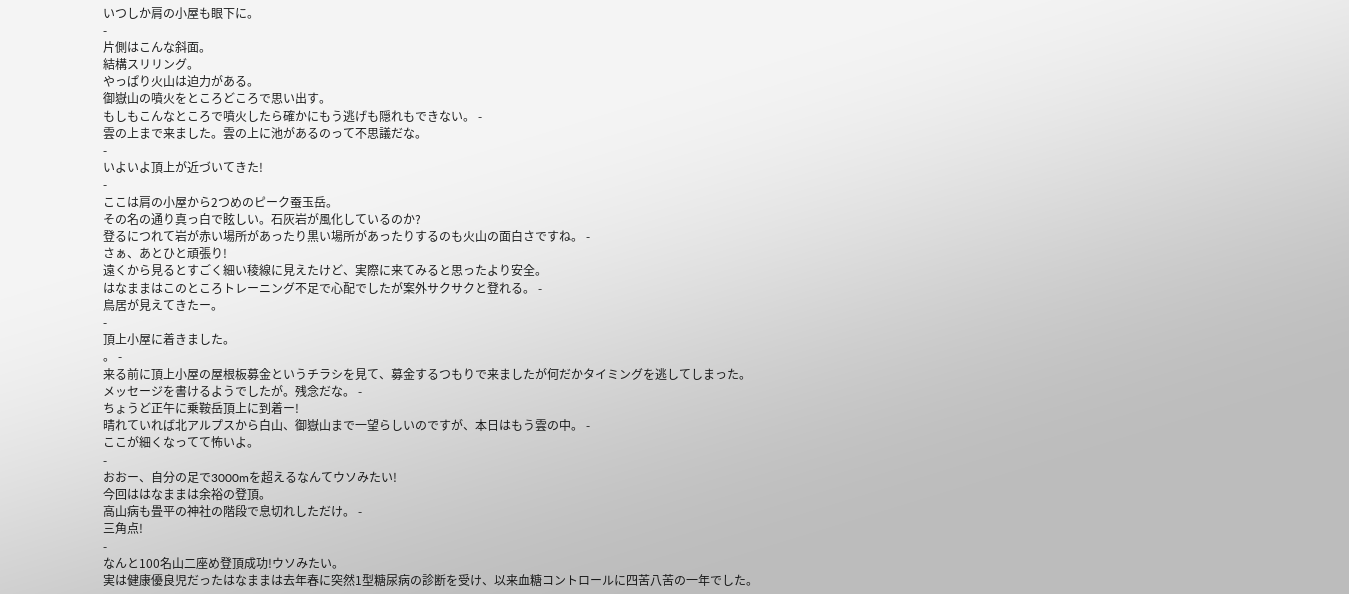いつしか肩の小屋も眼下に。
-
片側はこんな斜面。
結構スリリング。
やっぱり火山は迫力がある。
御嶽山の噴火をところどころで思い出す。
もしもこんなところで噴火したら確かにもう逃げも隠れもできない。 -
雲の上まで来ました。雲の上に池があるのって不思議だな。
-
いよいよ頂上が近づいてきた!
-
ここは肩の小屋から2つめのピーク蚕玉岳。
その名の通り真っ白で眩しい。石灰岩が風化しているのか?
登るにつれて岩が赤い場所があったり黒い場所があったりするのも火山の面白さですね。 -
さぁ、あとひと頑張り!
遠くから見るとすごく細い稜線に見えたけど、実際に来てみると思ったより安全。
はなままはこのところトレーニング不足で心配でしたが案外サクサクと登れる。 -
鳥居が見えてきたー。
-
頂上小屋に着きました。
。 -
来る前に頂上小屋の屋根板募金というチラシを見て、募金するつもりで来ましたが何だかタイミングを逃してしまった。
メッセージを書けるようでしたが。残念だな。 -
ちょうど正午に乗鞍岳頂上に到着ー!
晴れていれば北アルプスから白山、御嶽山まで一望らしいのですが、本日はもう雲の中。 -
ここが細くなってて怖いよ。
-
おおー、自分の足で3000mを超えるなんてウソみたい!
今回ははなままは余裕の登頂。
高山病も畳平の神社の階段で息切れしただけ。 -
三角点!
-
なんと100名山二座め登頂成功!ウソみたい。
実は健康優良児だったはなままは去年春に突然1型糖尿病の診断を受け、以来血糖コントロールに四苦八苦の一年でした。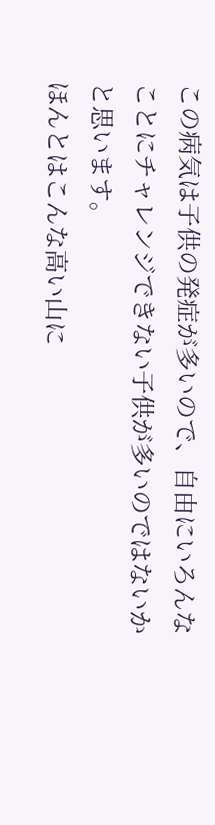この病気は子供の発症が多いので、自由にいろんなことにチャレンジできない子供が多いのではないかと思います。
ほんとはこんな高い山に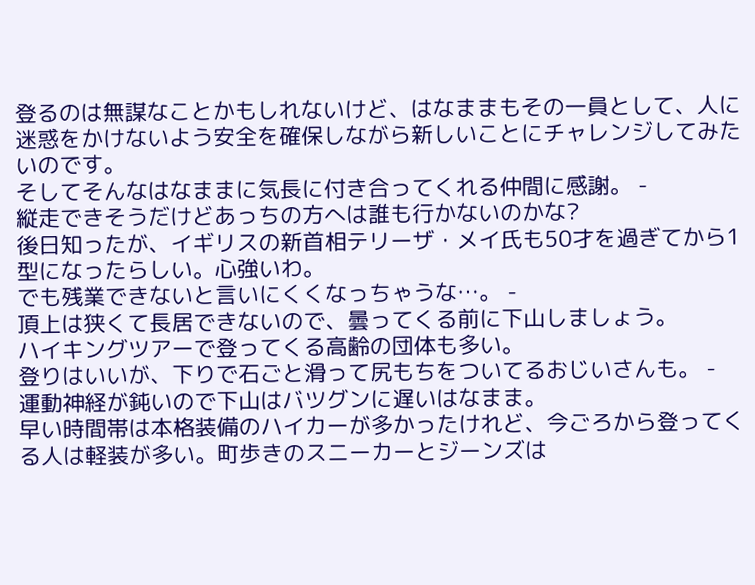登るのは無謀なことかもしれないけど、はなままもその一員として、人に迷惑をかけないよう安全を確保しながら新しいことにチャレンジしてみたいのです。
そしてそんなはなままに気長に付き合ってくれる仲間に感謝。 -
縦走できそうだけどあっちの方へは誰も行かないのかな?
後日知ったが、イギリスの新首相テリーザ・メイ氏も50才を過ぎてから1型になったらしい。心強いわ。
でも残業できないと言いにくくなっちゃうな…。 -
頂上は狭くて長居できないので、曇ってくる前に下山しましょう。
ハイキングツアーで登ってくる高齢の団体も多い。
登りはいいが、下りで石ごと滑って尻もちをついてるおじいさんも。 -
運動神経が鈍いので下山はバツグンに遅いはなまま。
早い時間帯は本格装備のハイカーが多かったけれど、今ごろから登ってくる人は軽装が多い。町歩きのスニーカーとジーンズは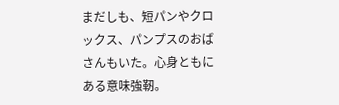まだしも、短パンやクロックス、パンプスのおばさんもいた。心身ともにある意味強靭。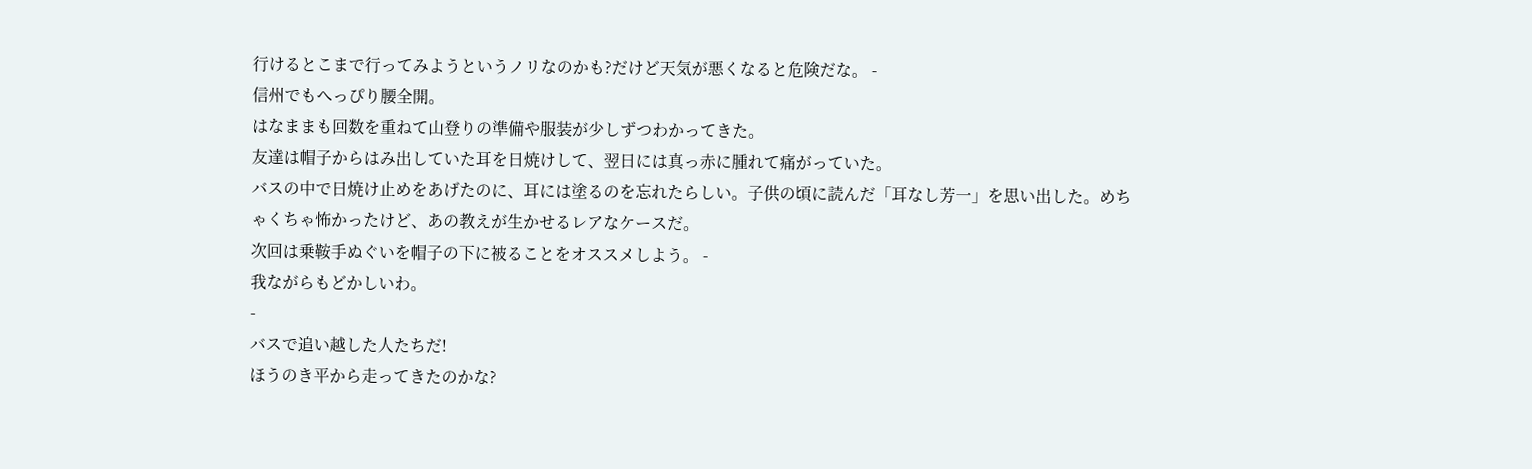行けるとこまで行ってみようというノリなのかも?だけど天気が悪くなると危険だな。 -
信州でもへっぴり腰全開。
はなままも回数を重ねて山登りの準備や服装が少しずつわかってきた。
友達は帽子からはみ出していた耳を日焼けして、翌日には真っ赤に腫れて痛がっていた。
バスの中で日焼け止めをあげたのに、耳には塗るのを忘れたらしい。子供の頃に読んだ「耳なし芳一」を思い出した。めちゃくちゃ怖かったけど、あの教えが生かせるレアなケースだ。
次回は乗鞍手ぬぐいを帽子の下に被ることをオススメしよう。 -
我ながらもどかしいわ。
-
バスで追い越した人たちだ!
ほうのき平から走ってきたのかな?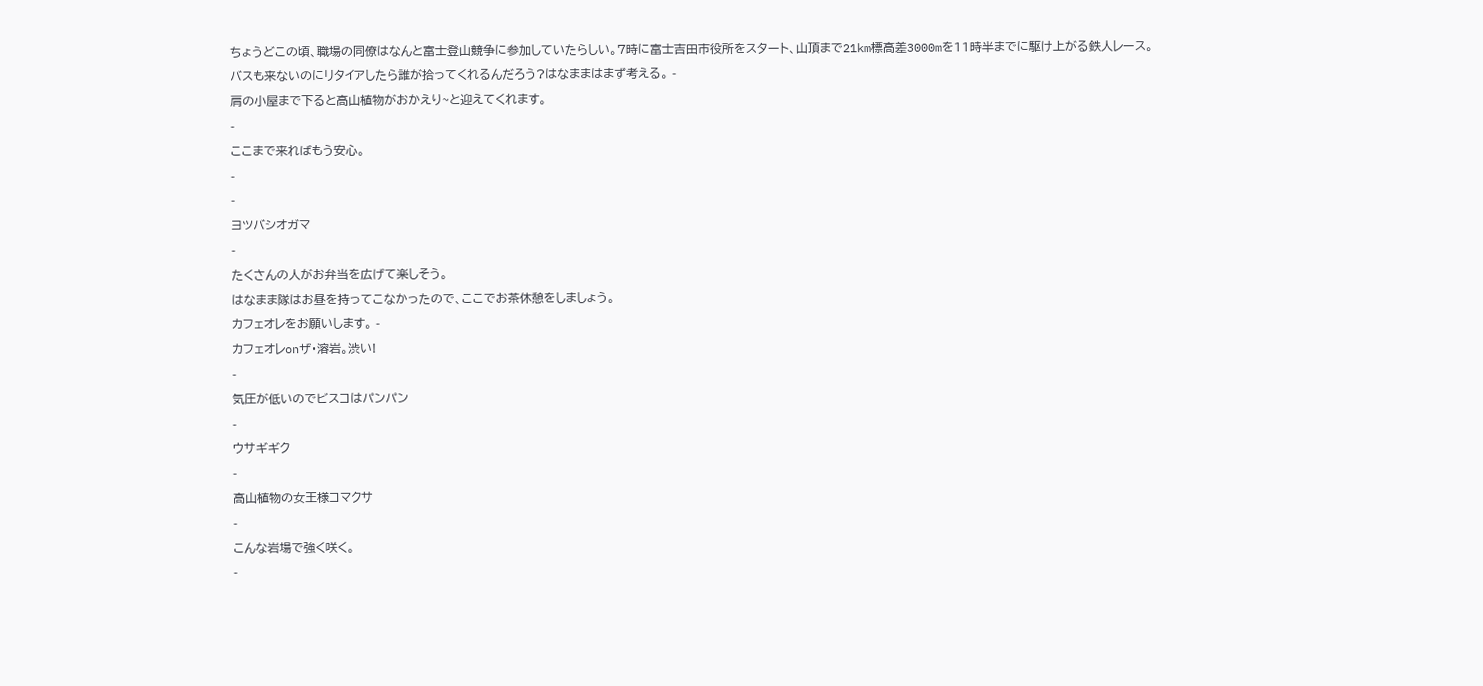ちょうどこの頃、職場の同僚はなんと富士登山競争に参加していたらしい。7時に富士吉田市役所をスタート、山頂まで21km標高差3000mを11時半までに駆け上がる鉄人レース。
バスも来ないのにリタイアしたら誰が拾ってくれるんだろう?はなままはまず考える。 -
肩の小屋まで下ると高山植物がおかえり~と迎えてくれます。
-
ここまで来ればもう安心。
-
-
ヨツバシオガマ
-
たくさんの人がお弁当を広げて楽しそう。
はなまま隊はお昼を持ってこなかったので、ここでお茶休憩をしましょう。
カフェオレをお願いします。 -
カフェオレonザ・溶岩。渋い!
-
気圧が低いのでビスコはパンパン
-
ウサギギク
-
高山植物の女王様コマクサ
-
こんな岩場で強く咲く。
-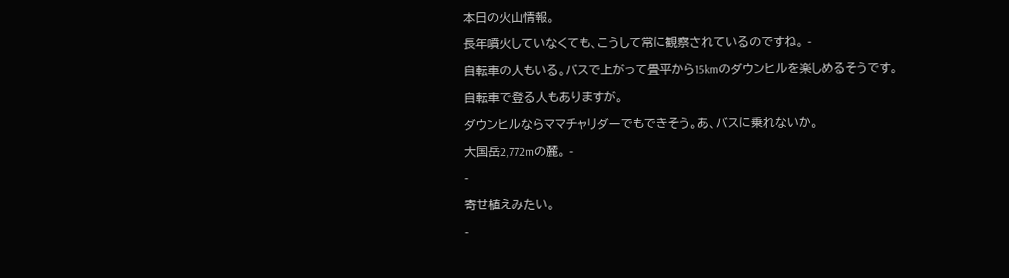本日の火山情報。
長年噴火していなくても、こうして常に観察されているのですね。 -
自転車の人もいる。バスで上がって畳平から15kmのダウンヒルを楽しめるそうです。
自転車で登る人もありますが。
ダウンヒルならママチャリダーでもできそう。あ、バスに乗れないか。
大国岳2,772mの麓。 -
-
寄せ植えみたい。
-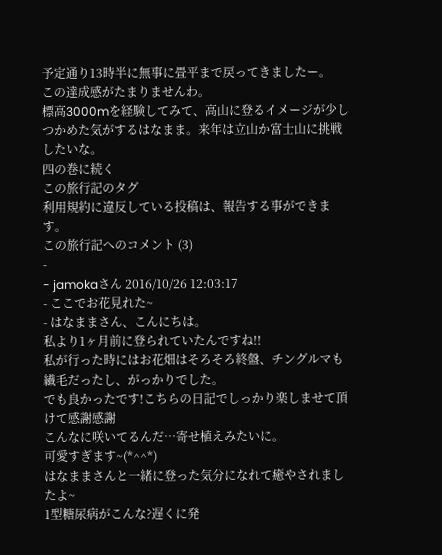予定通り13時半に無事に畳平まで戻ってきましたー。
この達成感がたまりませんわ。
標高3000mを経験してみて、高山に登るイメージが少しつかめた気がするはなまま。来年は立山か富士山に挑戦したいな。
四の巻に続く
この旅行記のタグ
利用規約に違反している投稿は、報告する事ができます。
この旅行記へのコメント (3)
-
- jamokaさん 2016/10/26 12:03:17
- ここでお花見れた~
- はなままさん、こんにちは。
私より1ヶ月前に登られていたんですね!!
私が行った時にはお花畑はそろそろ終盤、チングルマも繊毛だったし、がっかりでした。
でも良かったです!こちらの日記でしっかり楽しませて頂けて感謝感謝
こんなに咲いてるんだ…寄せ植えみたいに。
可愛すぎます~(*^^*)
はなままさんと一緒に登った気分になれて癒やされましたよ~
1型糖尿病がこんな?遅くに発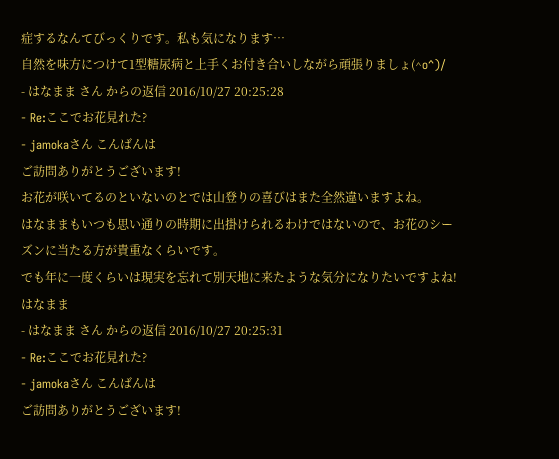症するなんてびっくりです。私も気になります…
自然を味方につけて1型糖尿病と上手くお付き合いしながら頑張りましょ(^o^)/
- はなまま さん からの返信 2016/10/27 20:25:28
- Re:ここでお花見れた?
- jamokaさん こんばんは
ご訪問ありがとうございます!
お花が咲いてるのといないのとでは山登りの喜びはまた全然違いますよね。
はなままもいつも思い通りの時期に出掛けられるわけではないので、お花のシーズンに当たる方が貴重なくらいです。
でも年に一度くらいは現実を忘れて別天地に来たような気分になりたいですよね!
はなまま
- はなまま さん からの返信 2016/10/27 20:25:31
- Re:ここでお花見れた?
- jamokaさん こんばんは
ご訪問ありがとうございます!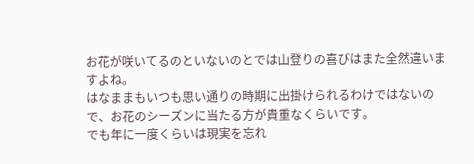お花が咲いてるのといないのとでは山登りの喜びはまた全然違いますよね。
はなままもいつも思い通りの時期に出掛けられるわけではないので、お花のシーズンに当たる方が貴重なくらいです。
でも年に一度くらいは現実を忘れ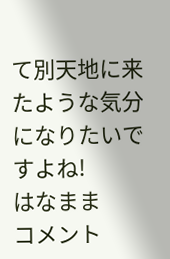て別天地に来たような気分になりたいですよね!
はなまま
コメント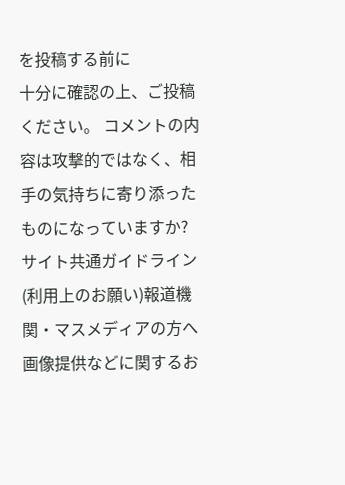を投稿する前に
十分に確認の上、ご投稿ください。 コメントの内容は攻撃的ではなく、相手の気持ちに寄り添ったものになっていますか?
サイト共通ガイドライン(利用上のお願い)報道機関・マスメディアの方へ 画像提供などに関するお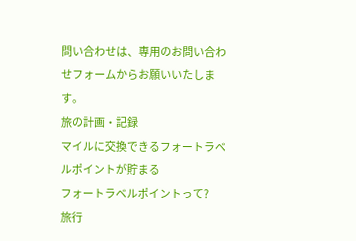問い合わせは、専用のお問い合わせフォームからお願いいたします。
旅の計画・記録
マイルに交換できるフォートラベルポイントが貯まる
フォートラベルポイントって?
旅行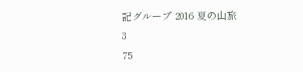記グループ 2016 夏の山旅
3
75